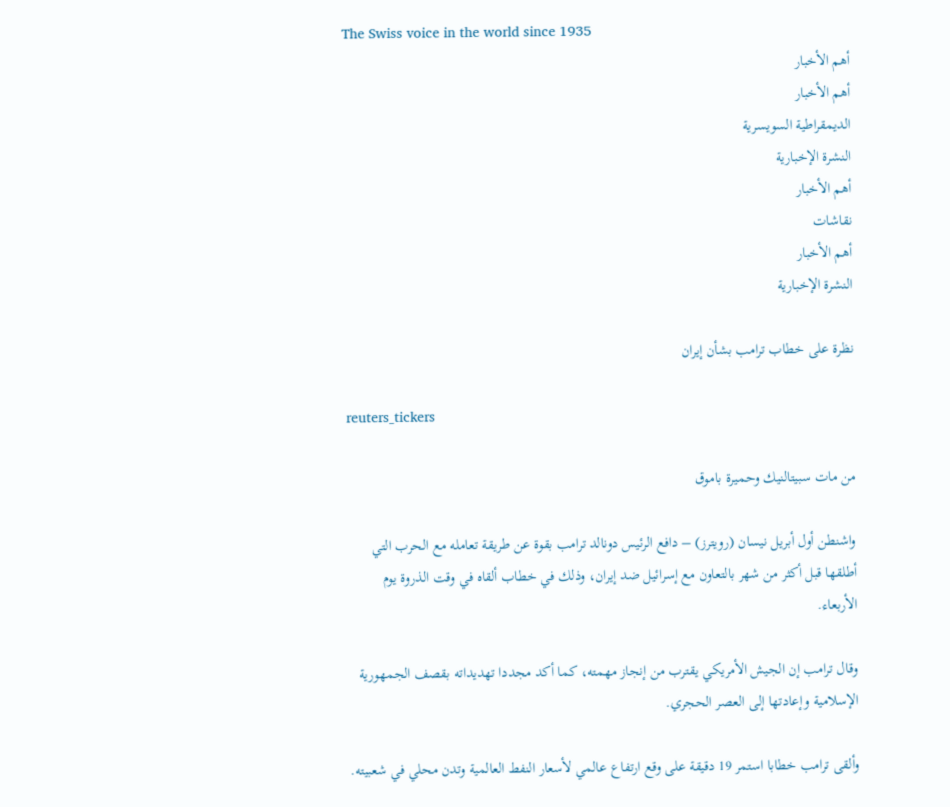The Swiss voice in the world since 1935
أهم الأخبار
أهم الأخبار
الديمقراطية السويسرية
النشرة الإخبارية
أهم الأخبار
نقاشات
أهم الأخبار
النشرة الإخبارية

نظرة على خطاب ترامب بشأن إيران

reuters_tickers

من مات سبيتالنيك وحميرة باموق

واشنطن أول أبريل نيسان (رويترز) – دافع الرئيس دونالد ترامب بقوة عن طريقة تعامله مع الحرب التي أطلقها قبل أكثر من شهر بالتعاون مع إسرائيل ضد إيران، وذلك في خطاب ألقاه في وقت الذروة يوم الأربعاء.

وقال ترامب إن الجيش الأمريكي يقترب من إنجاز مهمته، كما أكد مجددا تهديداته بقصف الجمهورية الإسلامية وإعادتها إلى العصر الحجري.

وألقى ترامب خطابا استمر 19 دقيقة على وقع ارتفاع عالمي لأسعار النفط العالمية وتدن محلي في شعبيته.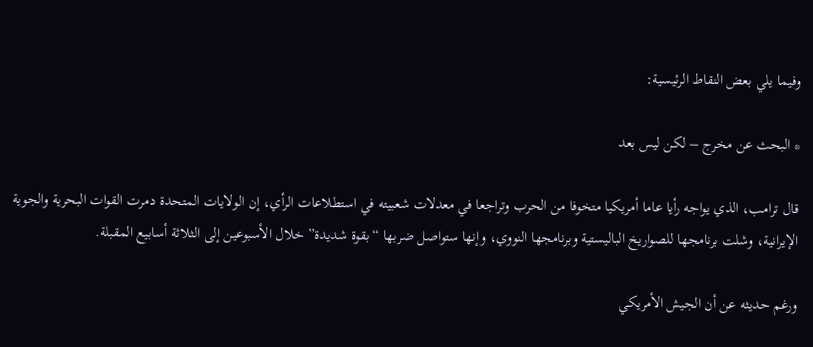وفيما يلي بعض النقاط الرئيسية:

* البحث عن مخرج – لكن ليس بعد

قال ترامب، الذي يواجه رأيا عاما أمريكيا متخوفا من الحرب وتراجعا في معدلات شعبيته في استطلاعات الرأي، إن الولايات المتحدة دمرت القوات البحرية والجوية الإيرانية، وشلت برنامجها للصواريخ الباليستية وبرنامجها النووي، وإنها ستواصل ضربها “بقوة شديدة” خلال الأسبوعين إلى الثلاثة أسابيع المقبلة.

ورغم حديثه عن أن الجيش الأمريكي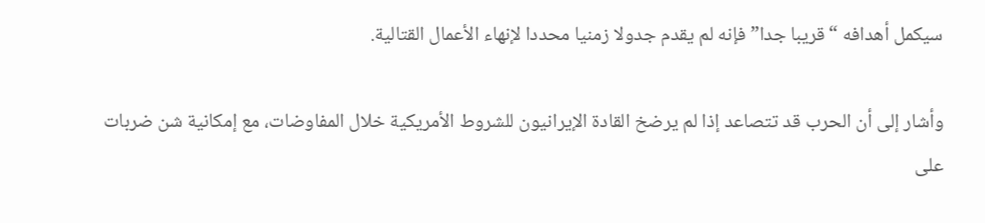سيكمل أهدافه “قريبا جدا” فإنه لم يقدم جدولا زمنيا محددا لإنهاء الأعمال القتالية.

وأشار إلى أن الحرب قد تتصاعد إذا لم يرضخ القادة الإيرانيون للشروط الأمريكية خلال المفاوضات، مع إمكانية شن ضربات على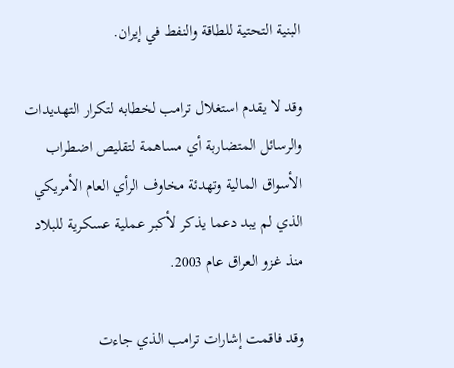البنية التحتية للطاقة والنفط في إيران.

وقد لا يقدم استغلال ترامب لخطابه لتكرار التهديدات والرسائل المتضاربة أي مساهمة لتقليص اضطراب الأسواق المالية وتهدئة مخاوف الرأي العام الأمريكي الذي لم يبد دعما يذكر لأكبر عملية عسكرية للبلاد منذ غزو العراق عام 2003.

وقد فاقمت إشارات ترامب الذي جاءت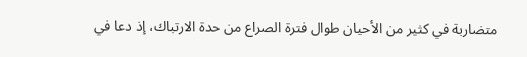متضاربة في كثير من الأحيان طوال فترة الصراع من حدة الارتباك، إذ دعا في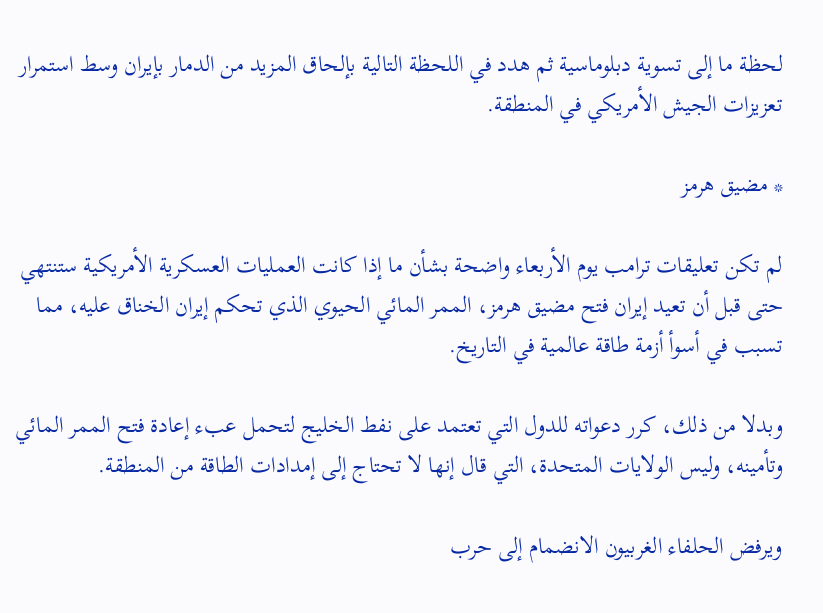لحظة ما إلى تسوية دبلوماسية ثم هدد في اللحظة التالية بإلحاق المزيد من الدمار بإيران وسط استمرار تعزيزات الجيش الأمريكي في المنطقة.

* مضيق هرمز

لم تكن تعليقات ترامب يوم الأربعاء واضحة بشأن ما إذا كانت العمليات العسكرية الأمريكية ستنتهي حتى قبل أن تعيد إيران فتح مضيق هرمز، الممر المائي الحيوي الذي تحكم إيران الخناق عليه، مما تسبب في أسوأ أزمة طاقة عالمية في التاريخ.

وبدلا من ذلك، كرر دعواته للدول التي تعتمد على نفط الخليج لتحمل عبء إعادة فتح الممر المائي وتأمينه، وليس الولايات المتحدة، التي قال إنها لا تحتاج إلى إمدادات الطاقة من المنطقة.

ويرفض الحلفاء الغربيون الانضمام إلى حرب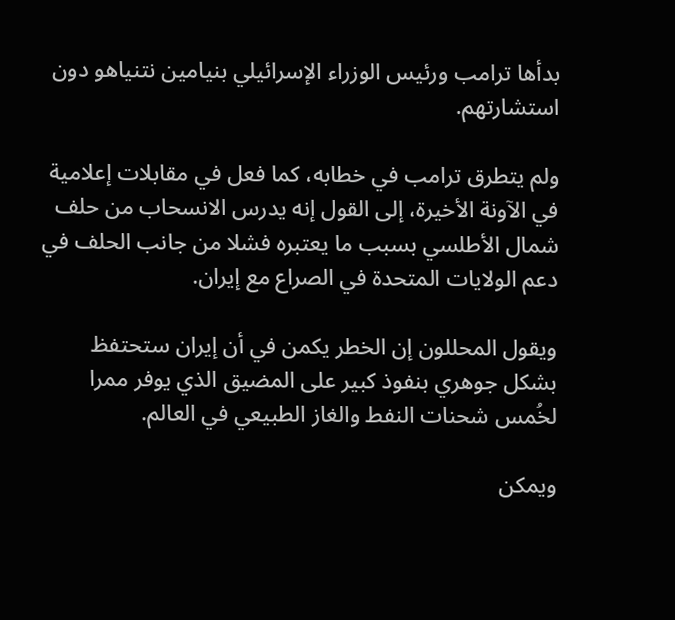بدأها ترامب ورئيس الوزراء الإسرائيلي بنيامين نتنياهو دون استشارتهم.

ولم يتطرق ترامب في خطابه، كما فعل في مقابلات إعلامية في الآونة الأخيرة، إلى القول إنه يدرس الانسحاب من حلف شمال الأطلسي بسبب ما يعتبره فشلا من جانب الحلف في دعم الولايات المتحدة في الصراع مع إيران.

ويقول المحللون إن الخطر يكمن في أن إيران ستحتفظ بشكل جوهري بنفوذ كبير على المضيق الذي يوفر ممرا لخُمس شحنات النفط والغاز الطبيعي في العالم.

ويمكن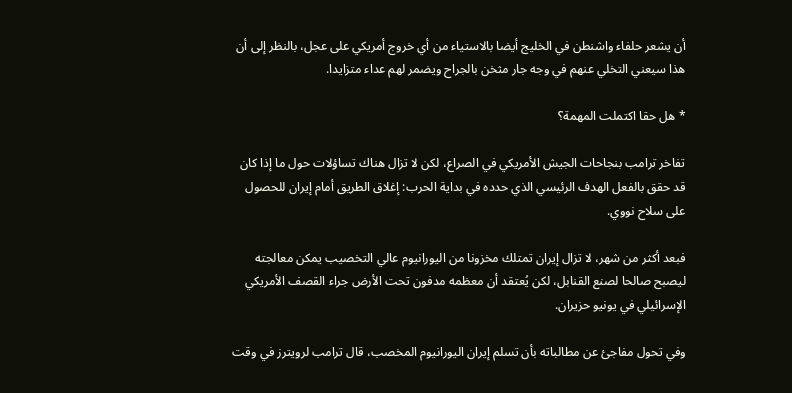أن يشعر حلفاء واشنطن في الخليج أيضا بالاستياء من أي خروج أمريكي على عجل، بالنظر إلى أن هذا سيعني التخلي عنهم في وجه جار مثخن بالجراح ويضمر لهم عداء متزايدا.

* هل حقا اكتملت المهمة؟

تفاخر ترامب بنجاحات الجيش الأمريكي في الصراع، لكن لا تزال هناك تساؤلات حول ما إذا كان قد حقق بالفعل الهدف الرئيسي الذي حدده في بداية الحرب: إغلاق الطريق أمام إيران للحصول على سلاح نووي.

فبعد أكثر من شهر، لا تزال إيران تمتلك مخزونا من اليورانيوم عالي التخصيب يمكن معالجته ليصبح صالحا لصنع القنابل، لكن يُعتقد أن معظمه مدفون تحت الأرض جراء القصف الأمريكي الإسرائيلي في يونيو حزيران.

وفي تحول مفاجئ عن مطالباته بأن تسلم إيران اليورانيوم المخصب، قال ترامب لرويترز في وقت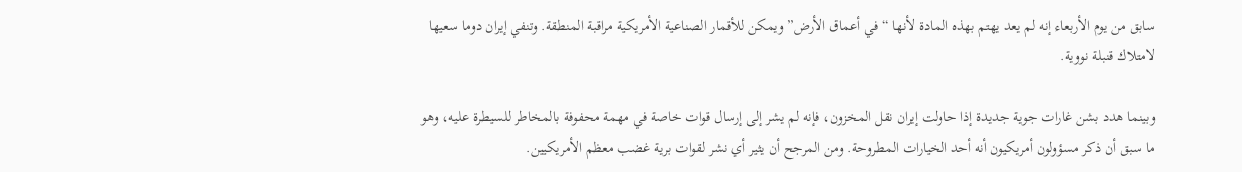سابق من يوم الأربعاء إنه لم يعد يهتم بهذه المادة لأنها “في أعماق الأرض” ويمكن للأقمار الصناعية الأمريكية مراقبة المنطقة. وتنفي إيران دوما سعيها لامتلاك قنبلة نووية.

وبينما هدد بشن غارات جوية جديدة إذا حاولت إيران نقل المخزون، فإنه لم يشر إلى إرسال قوات خاصة في مهمة محفوفة بالمخاطر للسيطرة عليه، وهو ما سبق أن ذكر مسؤولون أمريكيون أنه أحد الخيارات المطروحة. ومن المرجح أن يثير أي نشر لقوات برية غضب معظم الأمريكيين.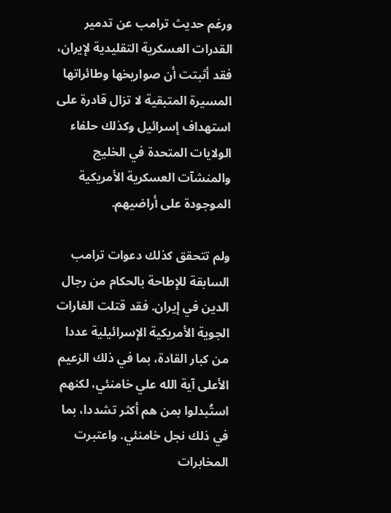ورغم حديث ترامب عن تدمير القدرات العسكرية التقليدية لإيران، فقد أثبتت أن صواريخها وطائراتها المسيرة المتبقية لا تزال قادرة على استهداف إسرائيل وكذلك حلفاء الولايات المتحدة في الخليج والمنشآت العسكرية الأمريكية الموجودة على أراضيهم.

ولم تتحقق كذلك دعوات ترامب السابقة للإطاحة بالحكام من رجال الدين في إيران. فقد قتلت الغارات الجوية الأمريكية الإسرائيلية عددا من كبار القادة، بما في ذلك الزعيم الأعلى آية الله علي خامنئي، لكنهم استُبدلوا بمن هم أكثر تشددا، بما في ذلك نجل خامنئي. واعتبرت المخابرات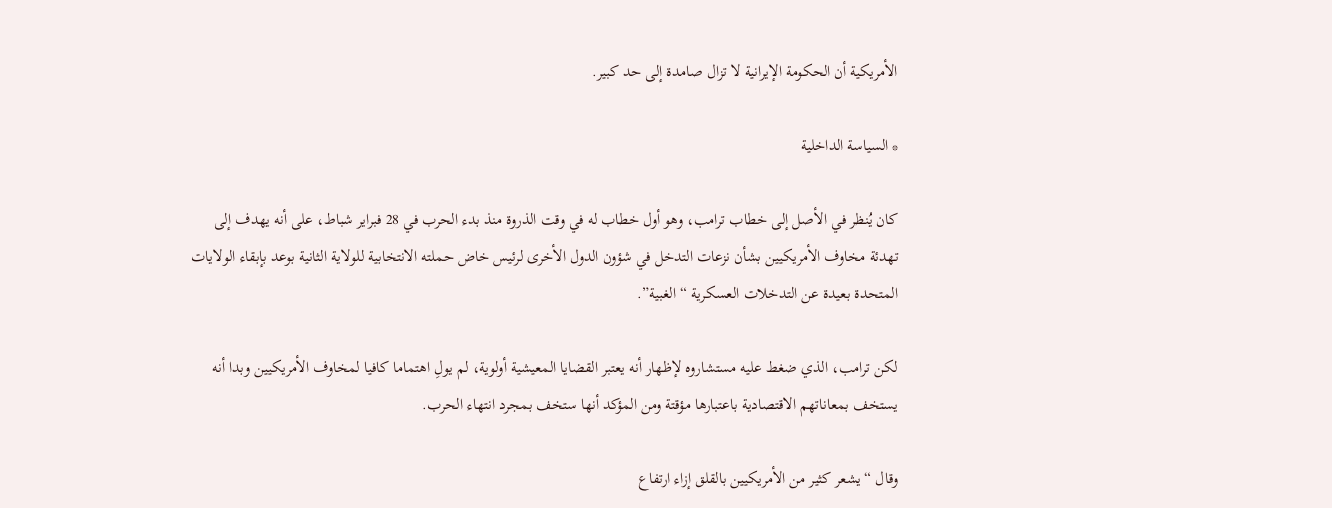الأمريكية أن الحكومة الإيرانية لا تزال صامدة إلى حد كبير.

* السياسة الداخلية

كان يُنظر في الأصل إلى خطاب ترامب، وهو أول خطاب له في وقت الذروة منذ بدء الحرب في 28 فبراير شباط، على أنه يهدف إلى تهدئة مخاوف الأمريكيين بشأن نزعات التدخل في شؤون الدول الأخرى لرئيس خاض حملته الانتخابية للولاية الثانية بوعد بإبقاء الولايات المتحدة بعيدة عن التدخلات العسكرية “الغبية”.

لكن ترامب، الذي ضغط عليه مستشاروه لإظهار أنه يعتبر القضايا المعيشية أولوية، لم يولِ اهتماما كافيا لمخاوف الأمريكيين وبدا أنه يستخف بمعاناتهم الاقتصادية باعتبارها مؤقتة ومن المؤكد أنها ستخف بمجرد انتهاء الحرب.

وقال “يشعر كثير من الأمريكيين بالقلق إزاء ارتفاع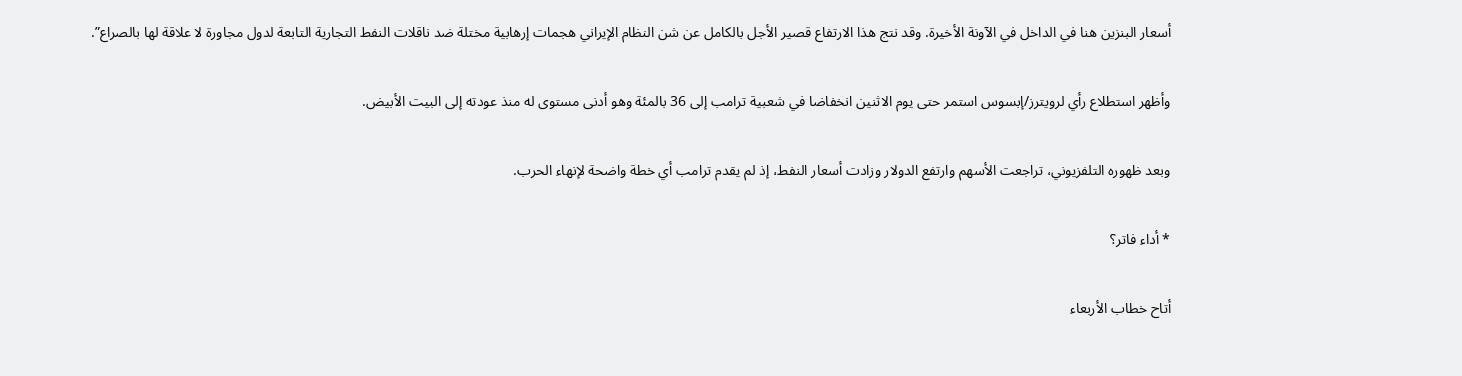أسعار البنزين هنا في الداخل في الآونة الأخيرة. وقد نتج هذا الارتفاع قصير الأجل بالكامل عن شن النظام الإيراني هجمات إرهابية مختلة ضد ناقلات النفط التجارية التابعة لدول مجاورة لا علاقة لها بالصراع”.

وأظهر استطلاع رأي لرويترز/إبسوس استمر حتى يوم الاثنين انخفاضا في شعبية ترامب إلى 36 بالمئة وهو أدنى مستوى له منذ عودته إلى البيت الأبيض.

وبعد ظهوره التلفزيوني، تراجعت الأسهم وارتفع الدولار وزادت أسعار النفط، إذ لم يقدم ترامب أي خطة واضحة لإنهاء الحرب.

* أداء فاتر؟

أتاح خطاب الأربعاء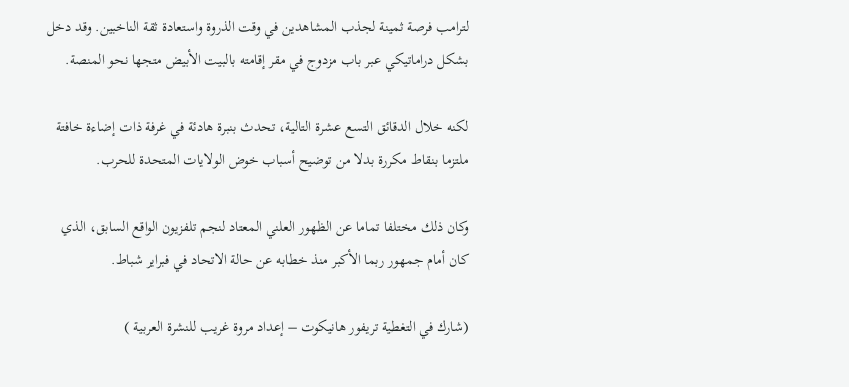لترامب فرصة ثمينة لجذب المشاهدين في وقت الذروة واستعادة ثقة الناخبين. وقد دخل بشكل دراماتيكي عبر باب مزدوج في مقر إقامته بالبيت الأبيض متجها نحو المنصة.

لكنه خلال الدقائق التسع عشرة التالية، تحدث بنبرة هادئة في غرفة ذات إضاءة خافتة ملتزما بنقاط مكررة بدلا من توضيح أسباب خوض الولايات المتحدة للحرب.

وكان ذلك مختلفا تماما عن الظهور العلني المعتاد لنجم تلفزيون الواقع السابق، الذي كان أمام جمهور ربما الأكبر منذ خطابه عن حالة الاتحاد في فبراير شباط.

(شارك في التغطية تريفور هانيكوت – إعداد مروة غريب للنشرة العربية )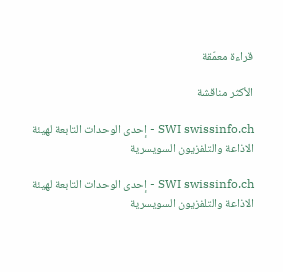قراءة معمّقة

الأكثر مناقشة

SWI swissinfo.ch - إحدى الوحدات التابعة لهيئة الاذاعة والتلفزيون السويسرية

SWI swissinfo.ch - إحدى الوحدات التابعة لهيئة الاذاعة والتلفزيون السويسرية